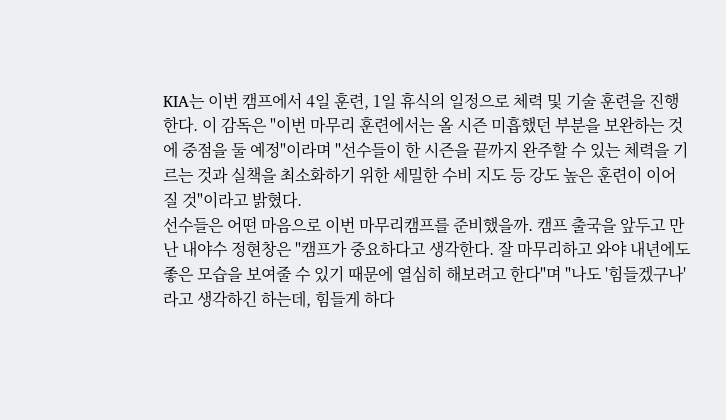KIA는 이번 캠프에서 4일 훈련, 1일 휴식의 일정으로 체력 및 기술 훈련을 진행한다. 이 감독은 "이번 마무리 훈련에서는 올 시즌 미흡했던 부분을 보완하는 것에 중점을 둘 예정"이라며 "선수들이 한 시즌을 끝까지 완주할 수 있는 체력을 기르는 것과 실책을 최소화하기 위한 세밀한 수비 지도 등 강도 높은 훈련이 이어질 것"이라고 밝혔다.
선수들은 어떤 마음으로 이번 마무리캠프를 준비했을까. 캠프 출국을 앞두고 만난 내야수 정현창은 "캠프가 중요하다고 생각한다. 잘 마무리하고 와야 내년에도 좋은 모습을 보여줄 수 있기 때문에 열심히 해보려고 한다"며 "나도 '힘들겠구나'라고 생각하긴 하는데, 힘들게 하다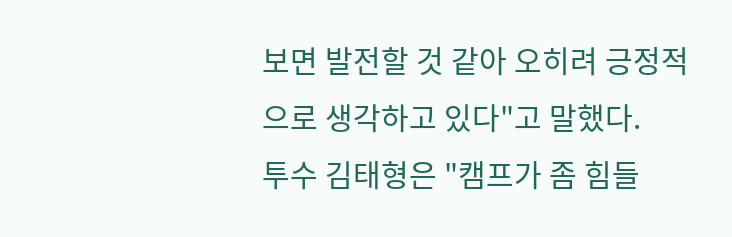보면 발전할 것 같아 오히려 긍정적으로 생각하고 있다"고 말했다.
투수 김태형은 "캠프가 좀 힘들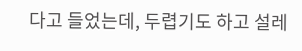다고 들었는데, 두렵기도 하고 설레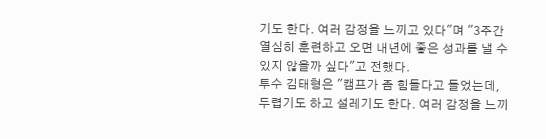기도 한다. 여러 감정을 느끼고 있다"며 "3주간 열심히 훈련하고 오면 내년에 좋은 성과를 낼 수 있지 않을까 싶다"고 전했다.
투수 김태형은 "캠프가 좀 힘들다고 들었는데, 두렵기도 하고 설레기도 한다. 여러 감정을 느끼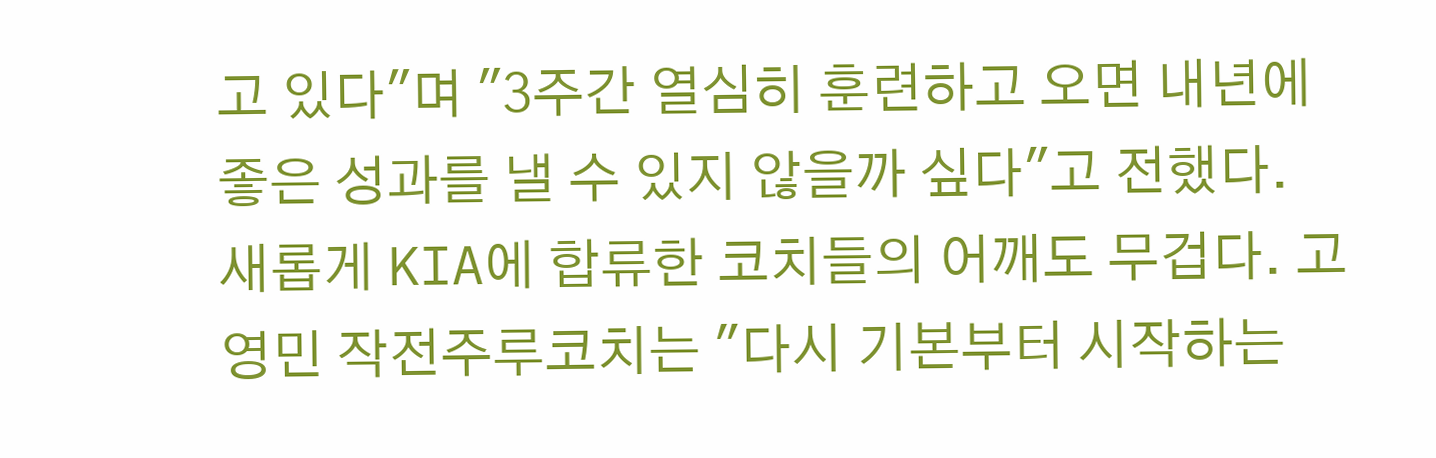고 있다"며 "3주간 열심히 훈련하고 오면 내년에 좋은 성과를 낼 수 있지 않을까 싶다"고 전했다.
새롭게 KIA에 합류한 코치들의 어깨도 무겁다. 고영민 작전주루코치는 "다시 기본부터 시작하는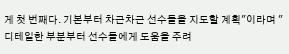게 첫 번째다. 기본부터 차근차근 선수들을 지도할 계획"이라며 "디테일한 부분부터 선수들에게 도움을 주려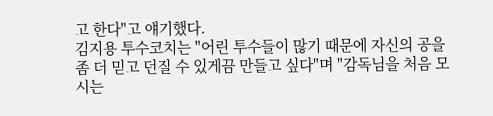고 한다"고 얘기했다.
김지용 투수코치는 "어린 투수들이 많기 때문에 자신의 공을 좀 더 믿고 던질 수 있게끔 만들고 싶다"며 "감독님을 처음 모시는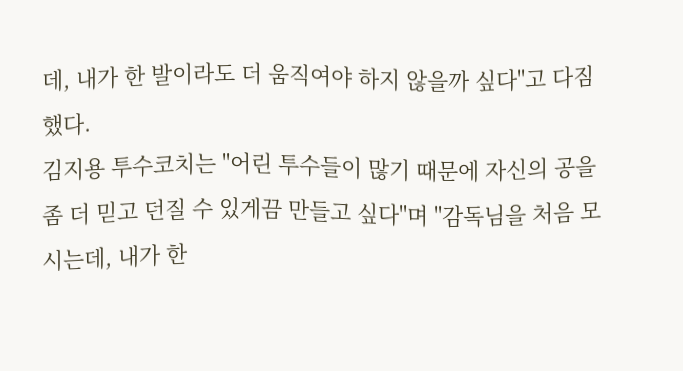데, 내가 한 발이라도 더 움직여야 하지 않을까 싶다"고 다짐했다.
김지용 투수코치는 "어린 투수들이 많기 때문에 자신의 공을 좀 더 믿고 던질 수 있게끔 만들고 싶다"며 "감독님을 처음 모시는데, 내가 한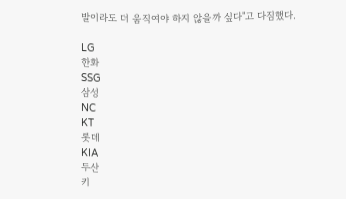발이라도 더 움직여야 하지 않을까 싶다"고 다짐했다.

LG
한화
SSG
삼성
NC
KT
롯데
KIA
두산
키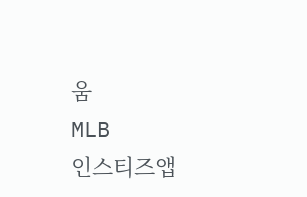움
MLB
인스티즈앱